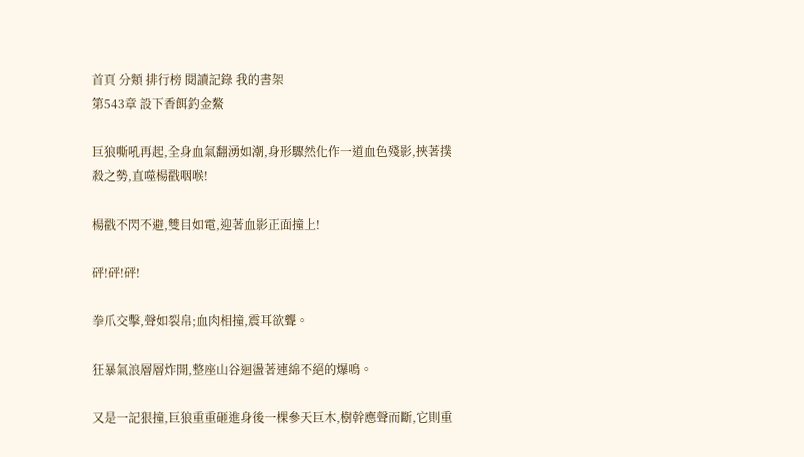首頁 分類 排行榜 閱讀記錄 我的書架
第543章 設下香餌釣金鰲

巨狼嘶吼再起,全身血氣翻湧如潮,身形驟然化作一道血色殘影,挾著撲殺之勢,直噬楊戳咽喉!

楊戳不閃不避,雙目如電,迎著血影正面撞上!

砰!砰!砰!

拳爪交擊,聲如裂帛;血肉相撞,震耳欲聾。

狂暴氣浪層層炸開,整座山谷迴盪著連綿不絕的爆鳴。

又是一記狠撞,巨狼重重砸進身後一棵參天巨木,樹幹應聲而斷,它則重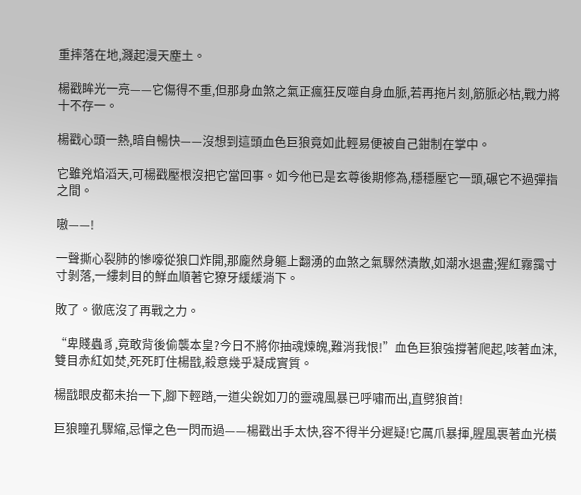重摔落在地,濺起漫天塵土。

楊戳眸光一亮——它傷得不重,但那身血煞之氣正瘋狂反噬自身血脈,若再拖片刻,筋脈必枯,戰力將十不存一。

楊戳心頭一熱,暗自暢快——沒想到這頭血色巨狼竟如此輕易便被自己鉗制在掌中。

它雖兇焰滔天,可楊戳壓根沒把它當回事。如今他已是玄尊後期修為,穩穩壓它一頭,碾它不過彈指之間。

嗷——!

一聲撕心裂肺的慘嚎從狼口炸開,那龐然身軀上翻湧的血煞之氣驟然潰散,如潮水退盡;猩紅霧靄寸寸剝落,一縷刺目的鮮血順著它獠牙緩緩淌下。

敗了。徹底沒了再戰之力。

“卑賤蟲豸,竟敢背後偷襲本皇?今日不將你抽魂煉魄,難消我恨!”血色巨狼強撐著爬起,咳著血沫,雙目赤紅如焚,死死盯住楊戩,殺意幾乎凝成實質。

楊戩眼皮都未抬一下,腳下輕踏,一道尖銳如刀的靈魂風暴已呼嘯而出,直劈狼首!

巨狼瞳孔驟縮,忌憚之色一閃而過——楊戳出手太快,容不得半分遲疑!它厲爪暴揮,腥風裹著血光橫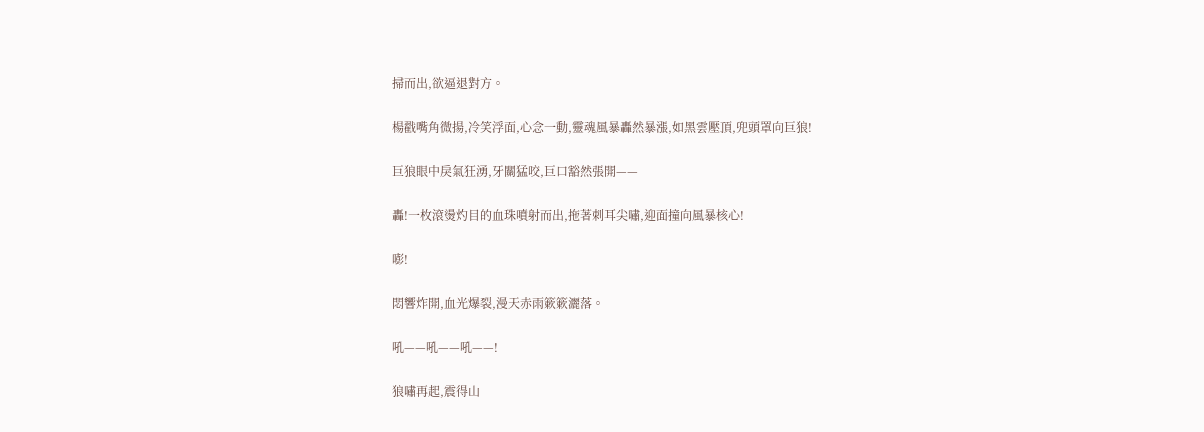掃而出,欲逼退對方。

楊戳嘴角微揚,冷笑浮面,心念一動,靈魂風暴轟然暴漲,如黑雲壓頂,兜頭罩向巨狼!

巨狼眼中戾氣狂湧,牙關猛咬,巨口豁然張開——

轟!一枚滾燙灼目的血珠噴射而出,拖著刺耳尖嘯,迎面撞向風暴核心!

嘭!

悶響炸開,血光爆裂,漫天赤雨簌簌灑落。

吼——吼——吼——!

狼嘯再起,震得山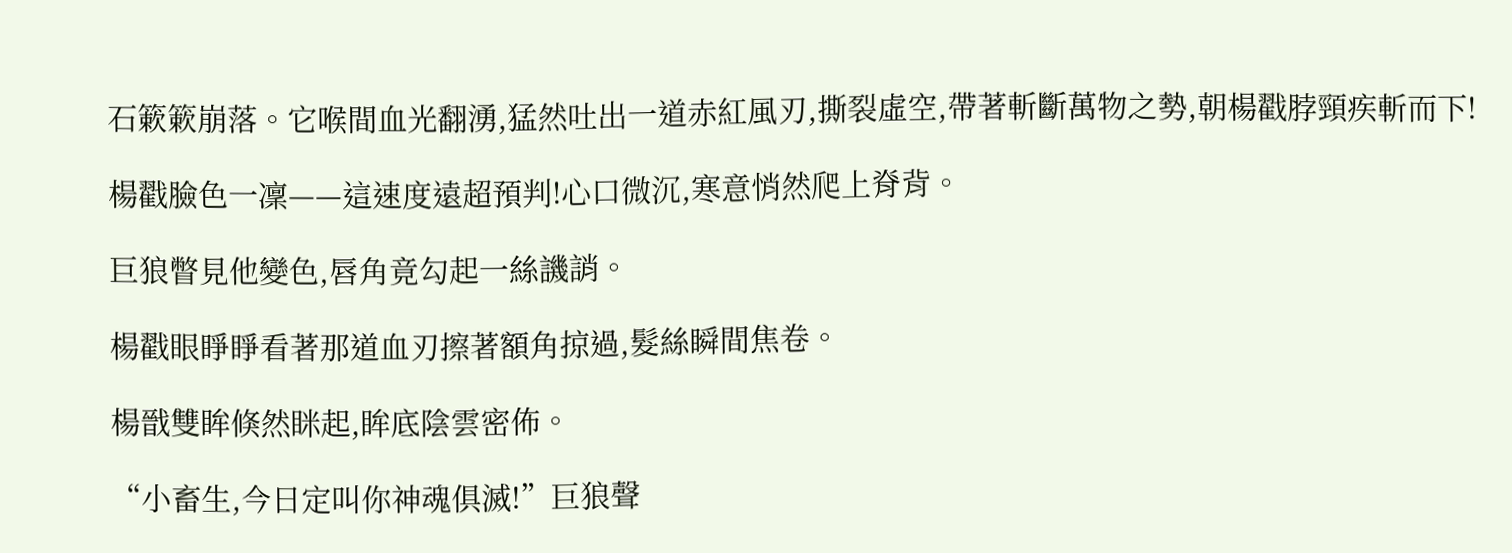石簌簌崩落。它喉間血光翻湧,猛然吐出一道赤紅風刃,撕裂虛空,帶著斬斷萬物之勢,朝楊戳脖頸疾斬而下!

楊戳臉色一凜——這速度遠超預判!心口微沉,寒意悄然爬上脊背。

巨狼瞥見他變色,唇角竟勾起一絲譏誚。

楊戳眼睜睜看著那道血刃擦著額角掠過,髮絲瞬間焦卷。

楊戩雙眸倏然眯起,眸底陰雲密佈。

“小畜生,今日定叫你神魂俱滅!”巨狼聲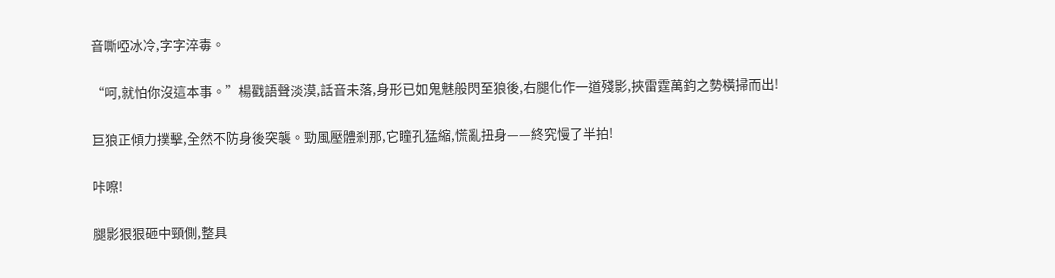音嘶啞冰冷,字字淬毒。

“呵,就怕你沒這本事。”楊戳語聲淡漠,話音未落,身形已如鬼魅般閃至狼後,右腿化作一道殘影,挾雷霆萬鈞之勢橫掃而出!

巨狼正傾力撲擊,全然不防身後突襲。勁風壓體剎那,它瞳孔猛縮,慌亂扭身——終究慢了半拍!

咔嚓!

腿影狠狠砸中頸側,整具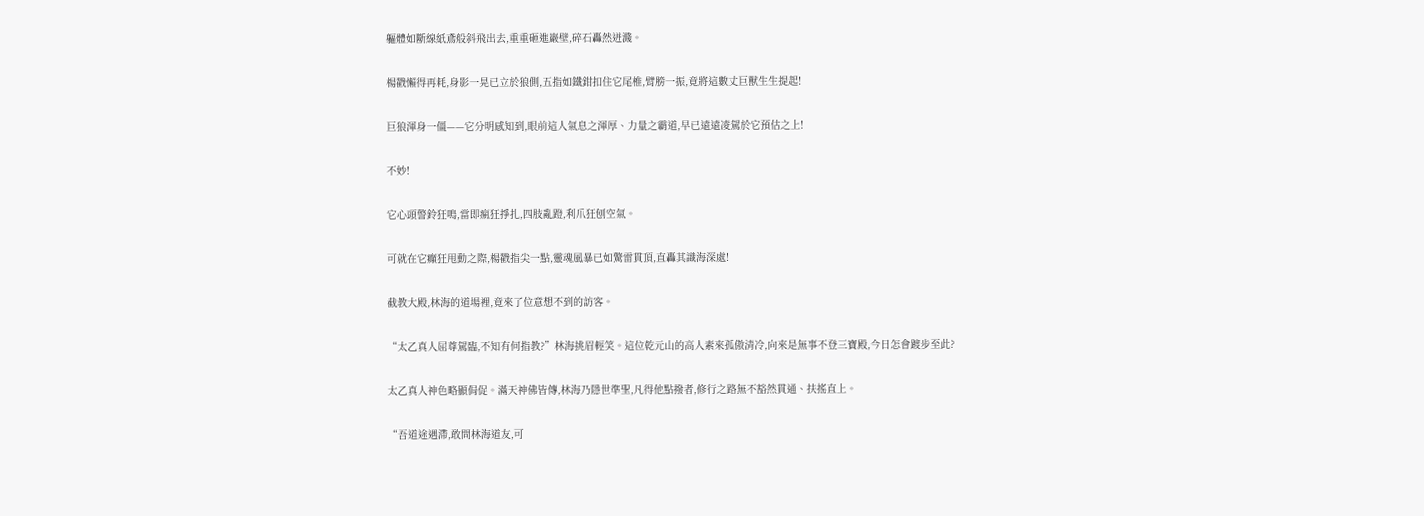軀體如斷線紙鳶般斜飛出去,重重砸進巖壁,碎石轟然迸濺。

楊戳懶得再耗,身影一晃已立於狼側,五指如鐵鉗扣住它尾椎,臂膀一振,竟將這數丈巨獸生生提起!

巨狼渾身一僵——它分明感知到,眼前這人氣息之渾厚、力量之霸道,早已遠遠凌駕於它預估之上!

不妙!

它心頭警鈴狂鳴,當即瘋狂掙扎,四肢亂蹬,利爪狂刨空氣。

可就在它癲狂甩動之際,楊戳指尖一點,靈魂風暴已如驚雷貫頂,直轟其識海深處!

截教大殿,林海的道場裡,竟來了位意想不到的訪客。

“太乙真人屈尊駕臨,不知有何指教?”林海挑眉輕笑。這位乾元山的高人素來孤傲清冷,向來是無事不登三寶殿,今日怎會踱步至此?

太乙真人神色略顯侷促。滿天神佛皆傳,林海乃隱世準聖,凡得他點撥者,修行之路無不豁然貫通、扶搖直上。

“吾道途遇滯,敢問林海道友,可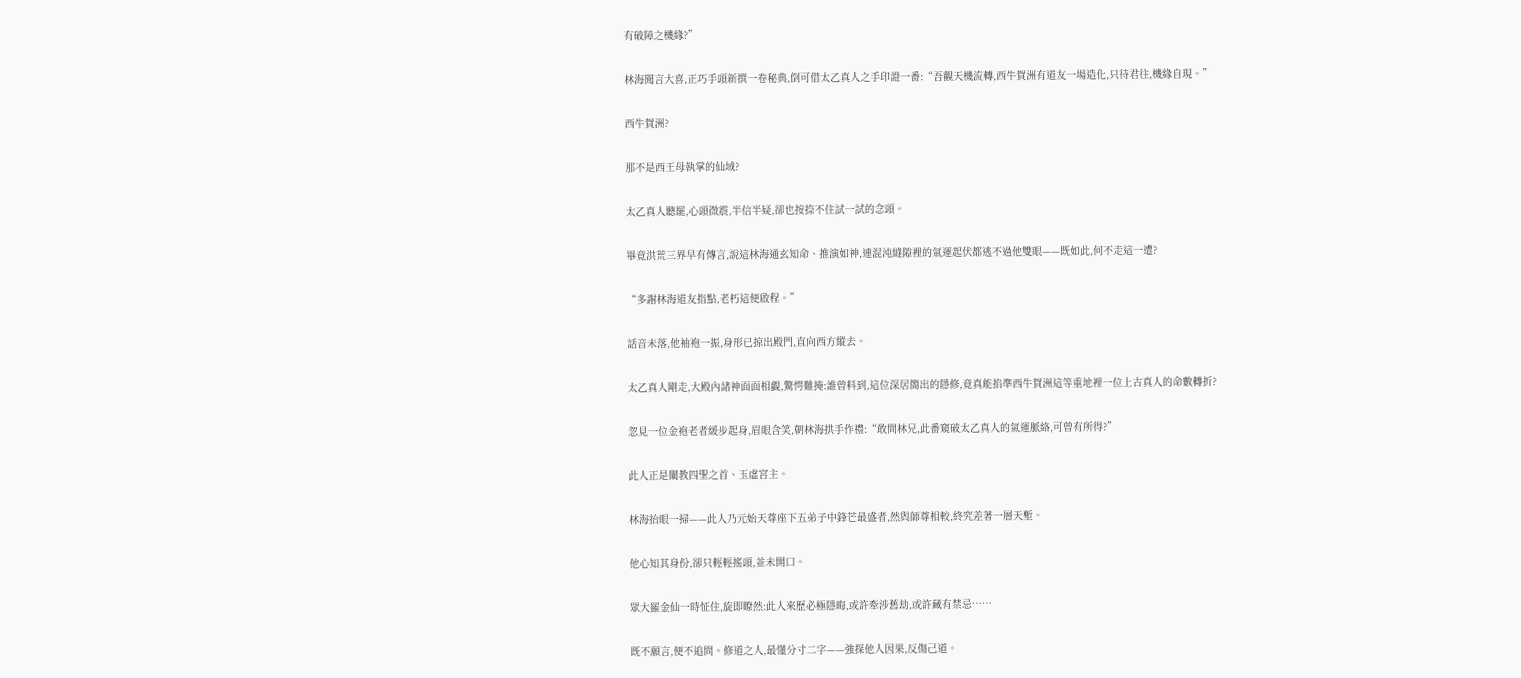有破障之機緣?”

林海聞言大喜,正巧手頭新撰一卷秘典,倒可借太乙真人之手印證一番:“吾觀天機流轉,西牛賀洲有道友一場造化,只待君往,機緣自現。”

西牛賀洲?

那不是西王母執掌的仙域?

太乙真人聽罷,心頭微震,半信半疑,卻也按捺不住試一試的念頭。

畢竟洪荒三界早有傳言,說這林海通玄知命、推演如神,連混沌縫隙裡的氣運起伏都逃不過他雙眼——既如此,何不走這一遭?

“多謝林海道友指點,老朽這便啟程。”

話音未落,他袖袍一振,身形已掠出殿門,直向西方縱去。

太乙真人剛走,大殿內諸神面面相覷,驚愕難掩:誰曾料到,這位深居簡出的隱修,竟真能掐準西牛賀洲這等重地裡一位上古真人的命數轉折?

忽見一位金袍老者緩步起身,眉眼含笑,朝林海拱手作禮:“敢問林兄,此番窺破太乙真人的氣運脈絡,可曾有所得?”

此人正是闡教四聖之首、玉虛宮主。

林海抬眼一掃——此人乃元始天尊座下五弟子中鋒芒最盛者,然與師尊相較,終究差著一層天塹。

他心知其身份,卻只輕輕搖頭,並未開口。

眾大羅金仙一時怔住,旋即瞭然:此人來歷必極隱晦,或許牽涉舊劫,或許藏有禁忌……

既不願言,便不追問。修道之人,最懂分寸二字——強探他人因果,反傷己道。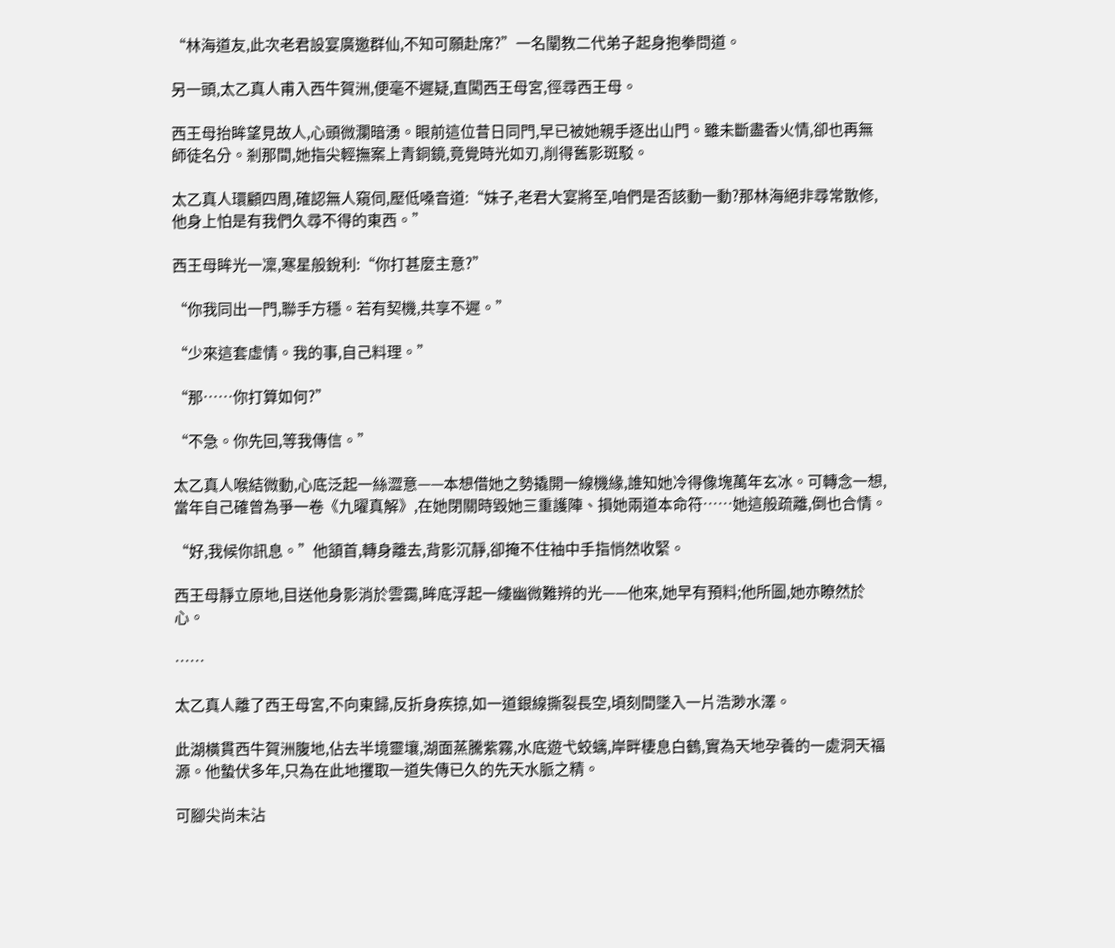“林海道友,此次老君設宴廣邀群仙,不知可願赴席?”一名闡教二代弟子起身抱拳問道。

另一頭,太乙真人甫入西牛賀洲,便毫不遲疑,直闖西王母宮,徑尋西王母。

西王母抬眸望見故人,心頭微瀾暗湧。眼前這位昔日同門,早已被她親手逐出山門。雖未斷盡香火情,卻也再無師徒名分。剎那間,她指尖輕撫案上青銅鏡,竟覺時光如刃,削得舊影斑駁。

太乙真人環顧四周,確認無人窺伺,壓低嗓音道:“妹子,老君大宴將至,咱們是否該動一動?那林海絕非尋常散修,他身上怕是有我們久尋不得的東西。”

西王母眸光一凜,寒星般銳利:“你打甚麼主意?”

“你我同出一門,聯手方穩。若有契機,共享不遲。”

“少來這套虛情。我的事,自己料理。”

“那……你打算如何?”

“不急。你先回,等我傳信。”

太乙真人喉結微動,心底泛起一絲澀意——本想借她之勢撬開一線機緣,誰知她冷得像塊萬年玄冰。可轉念一想,當年自己確曾為爭一卷《九曜真解》,在她閉關時毀她三重護陣、損她兩道本命符……她這般疏離,倒也合情。

“好,我候你訊息。”他頷首,轉身離去,背影沉靜,卻掩不住袖中手指悄然收緊。

西王母靜立原地,目送他身影消於雲靄,眸底浮起一縷幽微難辨的光——他來,她早有預料;他所圖,她亦瞭然於心。

……

太乙真人離了西王母宮,不向東歸,反折身疾掠,如一道銀線撕裂長空,頃刻間墜入一片浩渺水澤。

此湖橫貫西牛賀洲腹地,佔去半境靈壤,湖面蒸騰紫霧,水底遊弋蛟螭,岸畔棲息白鶴,實為天地孕養的一處洞天福源。他蟄伏多年,只為在此地攫取一道失傳已久的先天水脈之精。

可腳尖尚未沾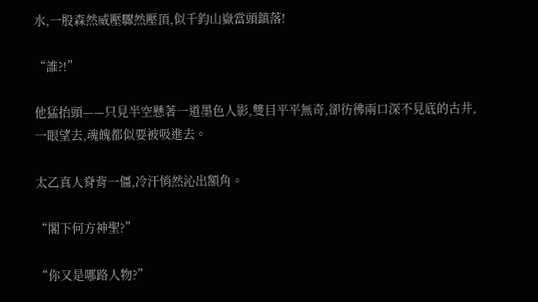水,一股森然威壓驟然壓頂,似千鈞山嶽當頭鎮落!

“誰?!”

他猛抬頭——只見半空懸著一道墨色人影,雙目平平無奇,卻彷彿兩口深不見底的古井,一眼望去,魂魄都似要被吸進去。

太乙真人脊背一僵,冷汗悄然沁出額角。

“閣下何方神聖?”

“你又是哪路人物?”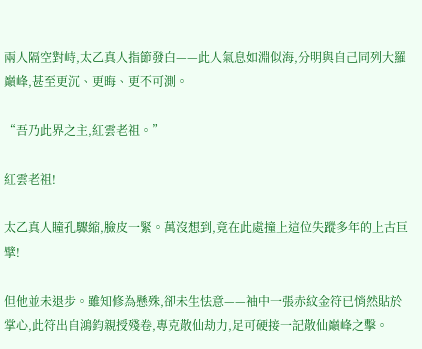兩人隔空對峙,太乙真人指節發白——此人氣息如淵似海,分明與自己同列大羅巔峰,甚至更沉、更晦、更不可測。

“吾乃此界之主,紅雲老祖。”

紅雲老祖!

太乙真人瞳孔驟縮,臉皮一緊。萬沒想到,竟在此處撞上這位失蹤多年的上古巨擘!

但他並未退步。雖知修為懸殊,卻未生怯意——袖中一張赤紋金符已悄然貼於掌心,此符出自鴻鈞親授殘卷,專克散仙劫力,足可硬接一記散仙巔峰之擊。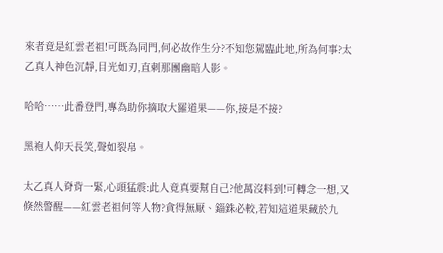來者竟是紅雲老祖!可既為同門,何必故作生分?不知您駕臨此地,所為何事?太乙真人神色沉靜,目光如刃,直刺那團幽暗人影。

哈哈……此番登門,專為助你摘取大羅道果——你,接是不接?

黑袍人仰天長笑,聲如裂帛。

太乙真人脊背一緊,心頭猛震:此人竟真要幫自己?他萬沒料到!可轉念一想,又倏然警醒——紅雲老祖何等人物?貪得無厭、錙銖必較,若知這道果藏於九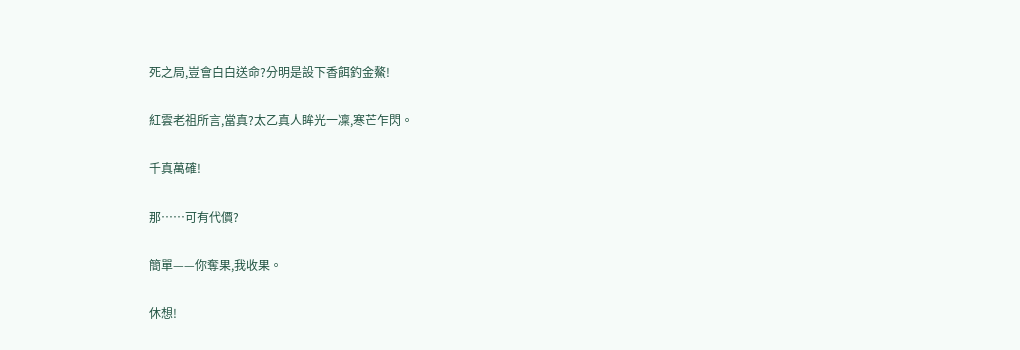死之局,豈會白白送命?分明是設下香餌釣金鰲!

紅雲老祖所言,當真?太乙真人眸光一凜,寒芒乍閃。

千真萬確!

那……可有代價?

簡單——你奪果,我收果。

休想!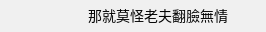那就莫怪老夫翻臉無情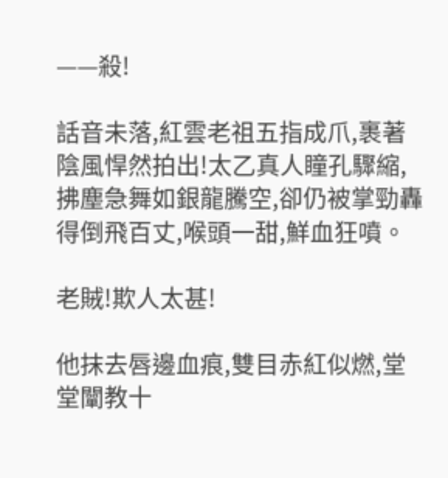——殺!

話音未落,紅雲老祖五指成爪,裹著陰風悍然拍出!太乙真人瞳孔驟縮,拂塵急舞如銀龍騰空,卻仍被掌勁轟得倒飛百丈,喉頭一甜,鮮血狂噴。

老賊!欺人太甚!

他抹去唇邊血痕,雙目赤紅似燃,堂堂闡教十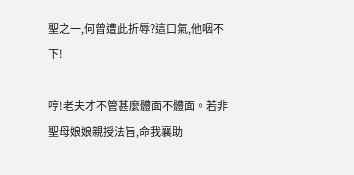聖之一,何曾遭此折辱?這口氣,他咽不下!

哼!老夫才不管甚麼體面不體面。若非聖母娘娘親授法旨,命我襄助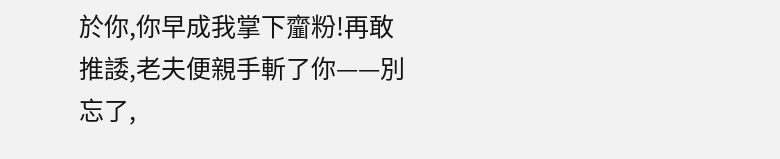於你,你早成我掌下齏粉!再敢推諉,老夫便親手斬了你——別忘了,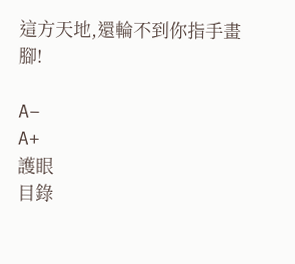這方天地,還輪不到你指手畫腳!

A−
A+
護眼
目錄